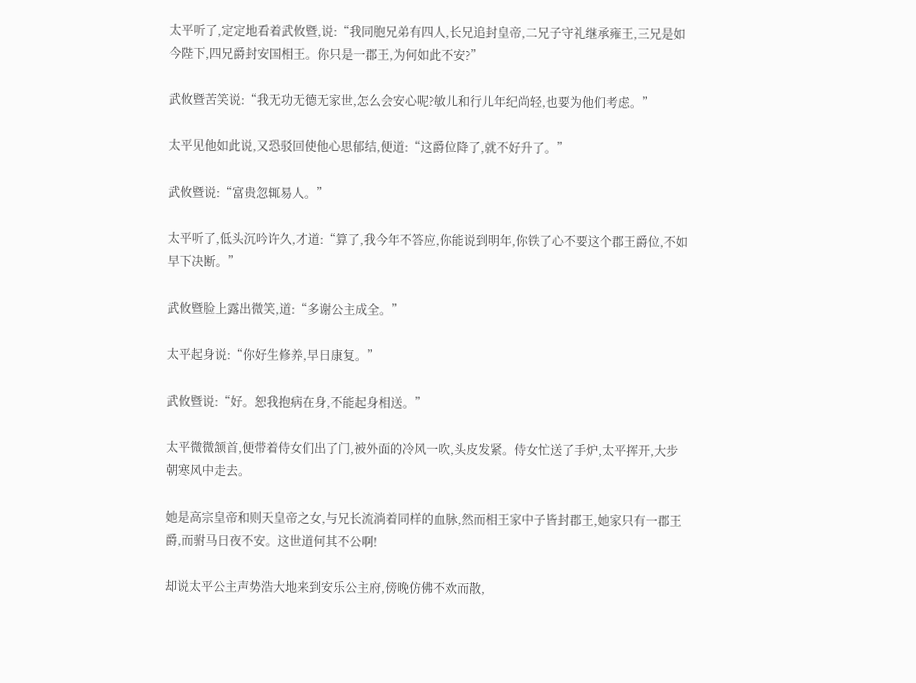太平听了,定定地看着武攸暨,说:“我同胞兄弟有四人,长兄追封皇帝,二兄子守礼继承雍王,三兄是如今陛下,四兄爵封安国相王。你只是一郡王,为何如此不安?”

武攸暨苦笑说:“我无功无德无家世,怎么会安心呢?敏儿和行儿年纪尚轻,也要为他们考虑。”

太平见他如此说,又恐驳回使他心思郁结,便道:“这爵位降了,就不好升了。”

武攸暨说:“富贵忽辄易人。”

太平听了,低头沉吟许久,才道:“算了,我今年不答应,你能说到明年,你铁了心不要这个郡王爵位,不如早下决断。”

武攸暨脸上露出微笑,道:“多谢公主成全。”

太平起身说:“你好生修养,早日康复。”

武攸暨说:“好。恕我抱病在身,不能起身相送。”

太平微微颔首,便带着侍女们出了门,被外面的冷风一吹,头皮发紧。侍女忙送了手炉,太平挥开,大步朝寒风中走去。

她是高宗皇帝和则天皇帝之女,与兄长流淌着同样的血脉,然而相王家中子皆封郡王,她家只有一郡王爵,而驸马日夜不安。这世道何其不公啊!

却说太平公主声势浩大地来到安乐公主府,傍晚仿佛不欢而散,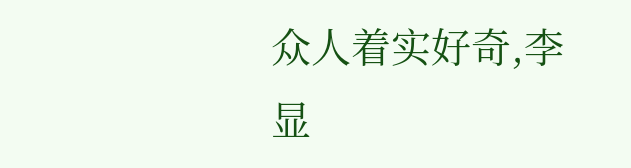众人着实好奇,李显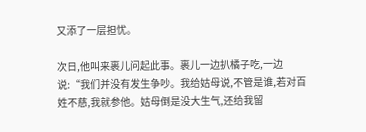又添了一层担忧。

次日,他叫来裹儿问起此事。裹儿一边扒橘子吃,一边说:“我们并没有发生争吵。我给姑母说,不管是谁,若对百姓不慈,我就参他。姑母倒是没大生气,还给我留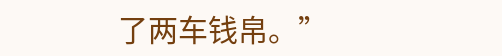了两车钱帛。”